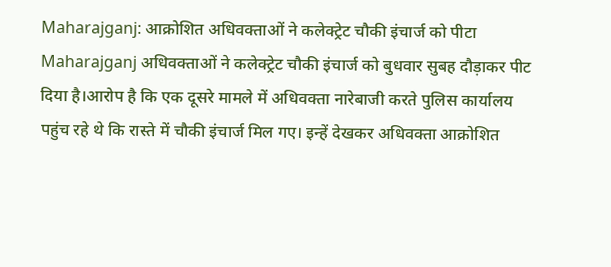Maharajganj: आक्रोशित अधिवक्ताओं ने कलेक्ट्रेट चौकी इंचार्ज को पीटा
Maharajganj अधिवक्ताओं ने कलेक्ट्रेट चौकी इंचार्ज को बुधवार सुबह दौड़ाकर पीट दिया है।आरोप है कि एक दूसरे मामले में अधिवक्ता नारेबाजी करते पुलिस कार्यालय पहुंच रहे थे कि रास्ते में चौकी इंचार्ज मिल गए। इन्हें देखकर अधिवक्ता आक्रोशित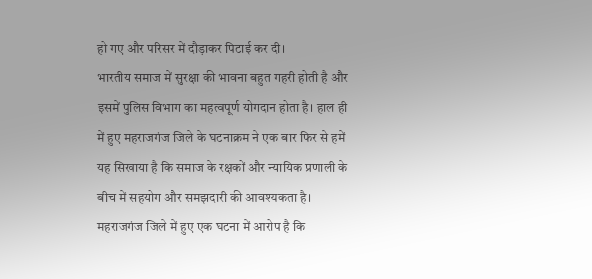हो गए और परिसर में दौड़ाकर पिटाई कर दी।
भारतीय समाज में सुरक्षा की भावना बहुत गहरी होती है और इसमें पुलिस विभाग का महत्वपूर्ण योगदान होता है। हाल ही में हुए महराजगंज जिले के घटनाक्रम ने एक बार फिर से हमें यह सिखाया है कि समाज के रक्षकों और न्यायिक प्रणाली के बीच में सहयोग और समझदारी की आवश्यकता है।
महराजगंज जिले में हुए एक घटना में आरोप है कि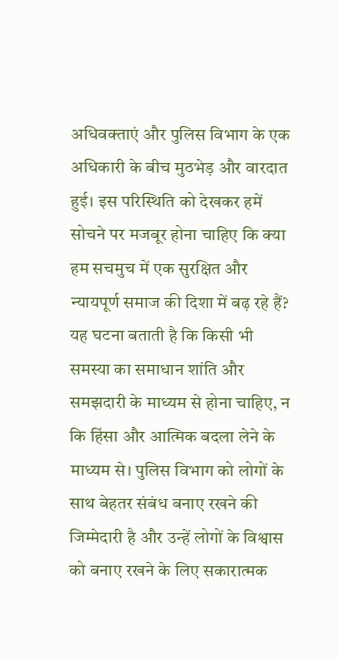अधिवक्ताएं और पुलिस विभाग के एक अधिकारी के बीच मुठभेड़ और वारदात हुई। इस परिस्थिति को देखकर हमें सोचने पर मजबूर होना चाहिए कि क्या हम सचमुच में एक सुरक्षित और न्यायपूर्ण समाज की दिशा में बढ़ रहे हैं?
यह घटना बताती है कि किसी भी समस्या का समाधान शांति और समझदारी के माध्यम से होना चाहिए, न कि हिंसा और आत्मिक बदला लेने के माध्यम से। पुलिस विभाग को लोगों के साथ बेहतर संबंध बनाए रखने की जिम्मेदारी है और उन्हें लोगों के विश्वास को बनाए रखने के लिए सकारात्मक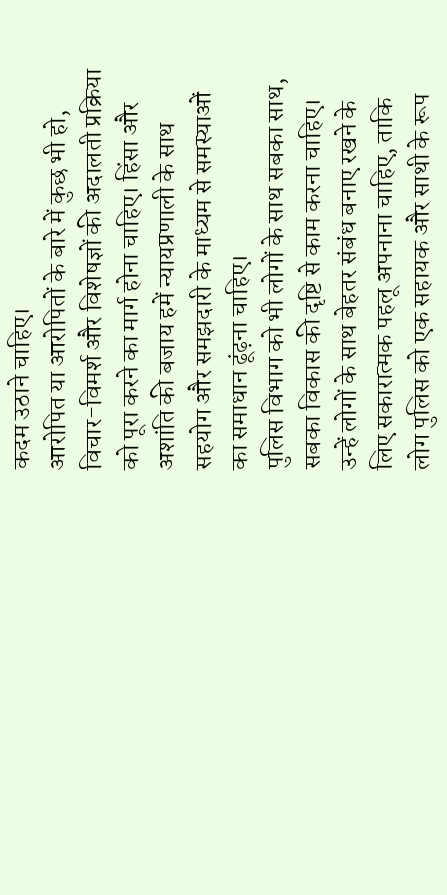कदम उठाने चाहिए।
आरोपित या आरोपितों के बारे में कुछ भी हो, विचार-विमर्श और विशेषज्ञों की अदालती प्रक्रिया को पूरा करने का मार्ग होना चाहिए। हिंसा और अशांति की बजाय हमें न्यायप्रणाली के साथ सहयोग और समझदारी के माध्यम से समस्याओं का समाधान ढूंढ़ना चाहिए।
पुलिस विभाग को भी लोगों के साथ सबका साथ, सबका विकास की दृष्टि से काम करना चाहिए। उन्हें लोगों के साथ बेहतर संबंध बनाए रखने के लिए सकारात्मक पहलू अपनाना चाहिए, ताकि लोग पुलिस को एक सहायक और साथी के रूप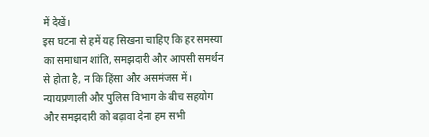में देखें।
इस घटना से हमें यह सिखना चाहिए कि हर समस्या का समाधान शांति, समझदारी और आपसी समर्थन से होता है, न कि हिंसा और असमंजस में। न्यायप्रणाली और पुलिस विभाग के बीच सहयोग और समझदारी को बढ़ावा देना हम सभी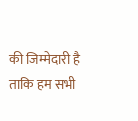की जिम्मेदारी है ताकि हम सभी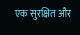एक सुरक्षित और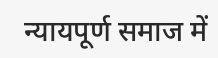न्यायपूर्ण समाज में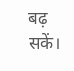बढ़ सकें।